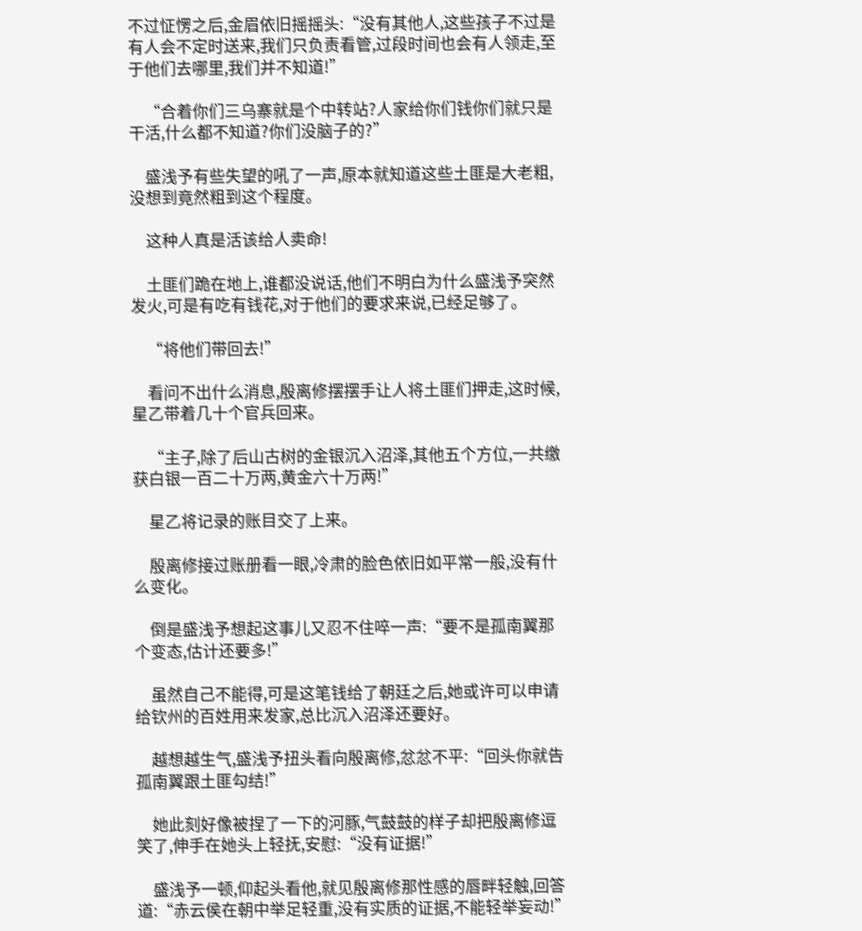不过怔愣之后,金眉依旧摇摇头:“没有其他人,这些孩子不过是有人会不定时送来,我们只负责看管,过段时间也会有人领走,至于他们去哪里,我们并不知道!”

    “合着你们三乌寨就是个中转站?人家给你们钱你们就只是干活,什么都不知道?你们没脑子的?”

    盛浅予有些失望的吼了一声,原本就知道这些土匪是大老粗,没想到竟然粗到这个程度。

    这种人真是活该给人卖命!

    土匪们跪在地上,谁都没说话,他们不明白为什么盛浅予突然发火,可是有吃有钱花,对于他们的要求来说,已经足够了。

    “将他们带回去!”

    看问不出什么消息,殷离修摆摆手让人将土匪们押走,这时候,星乙带着几十个官兵回来。

    “主子,除了后山古树的金银沉入沼泽,其他五个方位,一共缴获白银一百二十万两,黄金六十万两!”

    星乙将记录的账目交了上来。

    殷离修接过账册看一眼,冷肃的脸色依旧如平常一般,没有什么变化。

    倒是盛浅予想起这事儿又忍不住啐一声:“要不是孤南翼那个变态,估计还要多!”

    虽然自己不能得,可是这笔钱给了朝廷之后,她或许可以申请给钦州的百姓用来发家,总比沉入沼泽还要好。

    越想越生气,盛浅予扭头看向殷离修,忿忿不平:“回头你就告孤南翼跟土匪勾结!”

    她此刻好像被捏了一下的河豚,气鼓鼓的样子却把殷离修逗笑了,伸手在她头上轻抚,安慰:“没有证据!”

    盛浅予一顿,仰起头看他,就见殷离修那性感的唇畔轻触,回答道:“赤云侯在朝中举足轻重,没有实质的证据,不能轻举妄动!”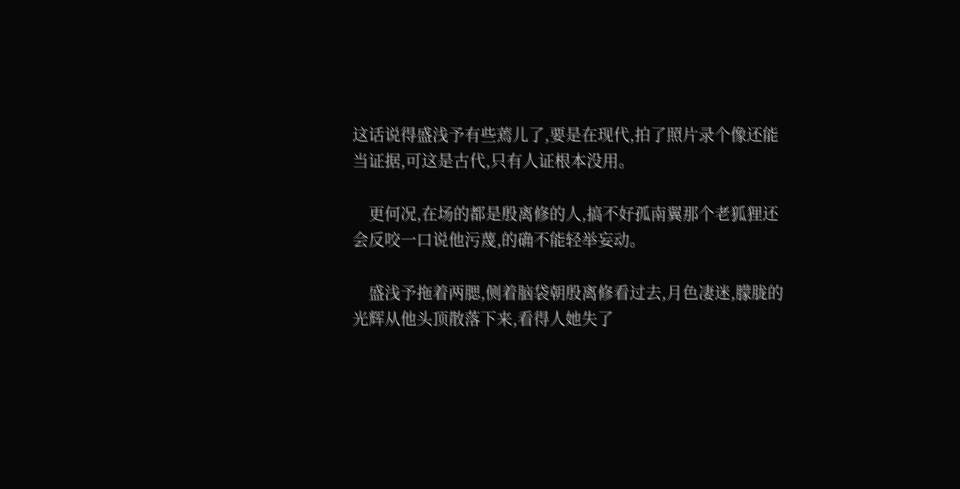这话说得盛浅予有些蔫儿了,要是在现代,拍了照片录个像还能当证据,可这是古代,只有人证根本没用。

    更何况,在场的都是殷离修的人,搞不好孤南翼那个老狐狸还会反咬一口说他污蔑,的确不能轻举妄动。

    盛浅予拖着两腮,侧着脑袋朝殷离修看过去,月色凄迷,朦胧的光辉从他头顶散落下来,看得人她失了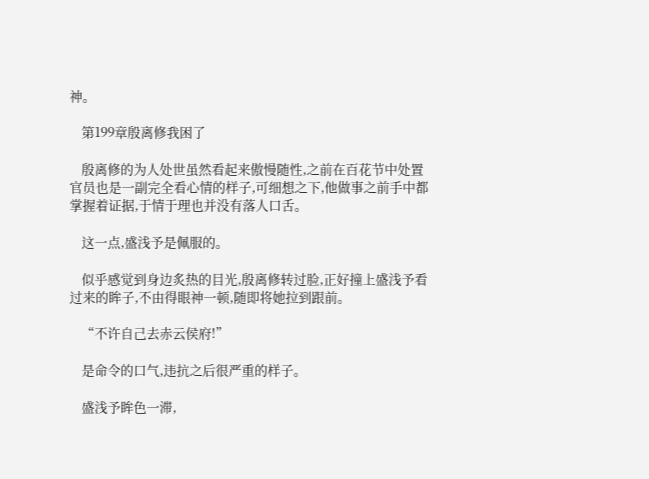神。

    第199章殷离修我困了

    殷离修的为人处世虽然看起来傲慢随性,之前在百花节中处置官员也是一副完全看心情的样子,可细想之下,他做事之前手中都掌握着证据,于情于理也并没有落人口舌。

    这一点,盛浅予是佩服的。

    似乎感觉到身边炙热的目光,殷离修转过脸,正好撞上盛浅予看过来的眸子,不由得眼神一顿,随即将她拉到跟前。

    “不许自己去赤云侯府!”

    是命令的口气,违抗之后很严重的样子。

    盛浅予眸色一滞,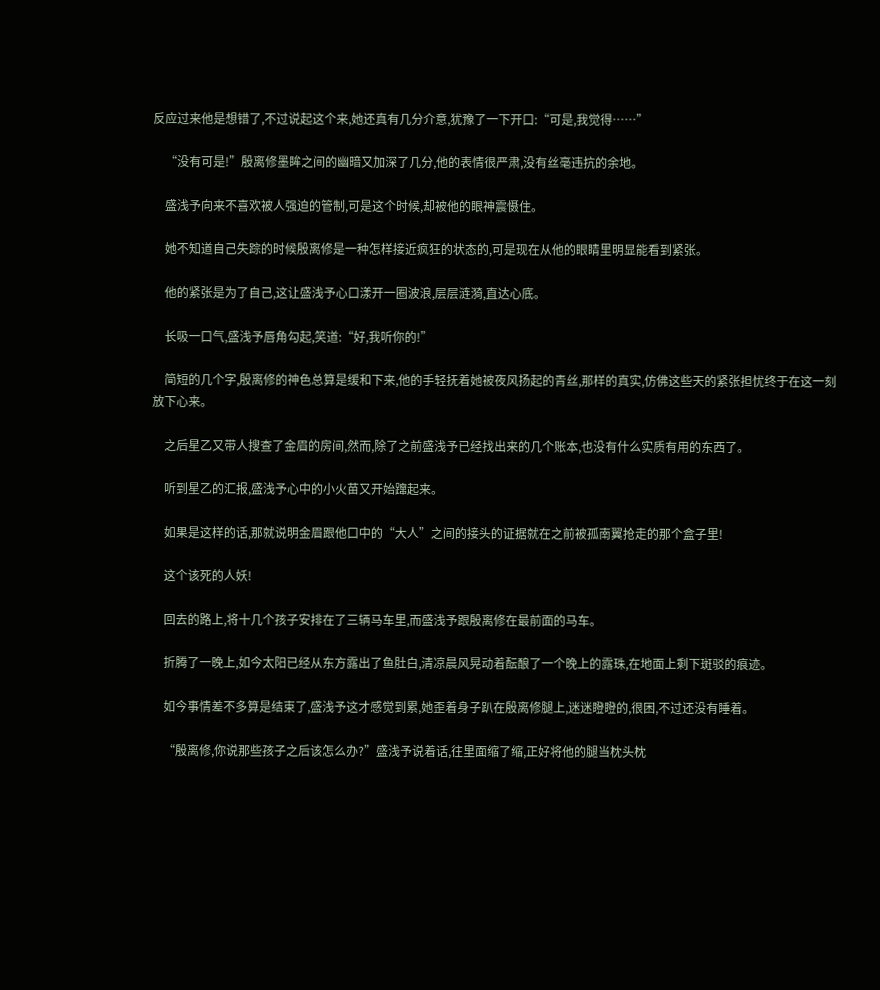反应过来他是想错了,不过说起这个来,她还真有几分介意,犹豫了一下开口:“可是,我觉得……”

    “没有可是!”殷离修墨眸之间的幽暗又加深了几分,他的表情很严肃,没有丝毫违抗的余地。

    盛浅予向来不喜欢被人强迫的管制,可是这个时候,却被他的眼神震慑住。

    她不知道自己失踪的时候殷离修是一种怎样接近疯狂的状态的,可是现在从他的眼睛里明显能看到紧张。

    他的紧张是为了自己,这让盛浅予心口漾开一圈波浪,层层涟漪,直达心底。

    长吸一口气,盛浅予唇角勾起,笑道:“好,我听你的!”

    简短的几个字,殷离修的神色总算是缓和下来,他的手轻抚着她被夜风扬起的青丝,那样的真实,仿佛这些天的紧张担忧终于在这一刻放下心来。

    之后星乙又带人搜查了金眉的房间,然而,除了之前盛浅予已经找出来的几个账本,也没有什么实质有用的东西了。

    听到星乙的汇报,盛浅予心中的小火苗又开始蹿起来。

    如果是这样的话,那就说明金眉跟他口中的“大人”之间的接头的证据就在之前被孤南翼抢走的那个盒子里!

    这个该死的人妖!

    回去的路上,将十几个孩子安排在了三辆马车里,而盛浅予跟殷离修在最前面的马车。

    折腾了一晚上,如今太阳已经从东方露出了鱼肚白,清凉晨风晃动着酝酿了一个晚上的露珠,在地面上剩下斑驳的痕迹。

    如今事情差不多算是结束了,盛浅予这才感觉到累,她歪着身子趴在殷离修腿上,迷迷瞪瞪的,很困,不过还没有睡着。

    “殷离修,你说那些孩子之后该怎么办?”盛浅予说着话,往里面缩了缩,正好将他的腿当枕头枕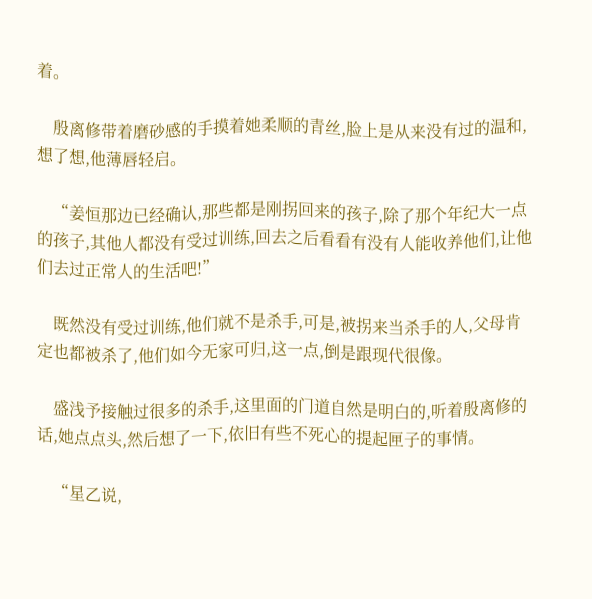着。

    殷离修带着磨砂感的手摸着她柔顺的青丝,脸上是从来没有过的温和,想了想,他薄唇轻启。

    “姜恒那边已经确认,那些都是刚拐回来的孩子,除了那个年纪大一点的孩子,其他人都没有受过训练,回去之后看看有没有人能收养他们,让他们去过正常人的生活吧!”

    既然没有受过训练,他们就不是杀手,可是,被拐来当杀手的人,父母肯定也都被杀了,他们如今无家可归,这一点,倒是跟现代很像。

    盛浅予接触过很多的杀手,这里面的门道自然是明白的,听着殷离修的话,她点点头,然后想了一下,依旧有些不死心的提起匣子的事情。

    “星乙说,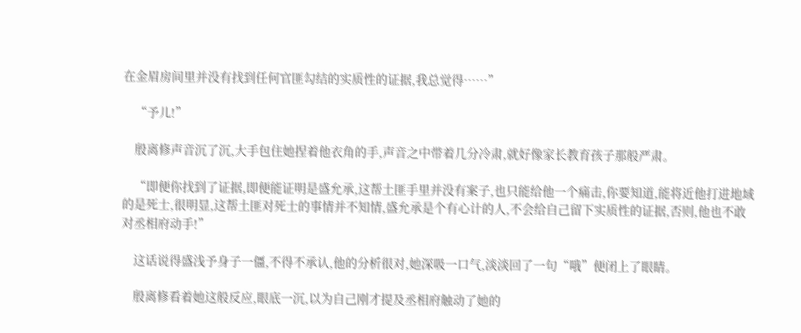在金眉房间里并没有找到任何官匪勾结的实质性的证据,我总觉得……”

    “予儿!”

    殷离修声音沉了沉,大手包住她捏着他衣角的手,声音之中带着几分冷肃,就好像家长教育孩子那般严肃。

    “即便你找到了证据,即便能证明是盛允承,这帮土匪手里并没有案子,也只能给他一个痛击,你要知道,能将近他打进地域的是死士,很明显,这帮土匪对死士的事情并不知情,盛允承是个有心计的人,不会给自己留下实质性的证据,否则,他也不敢对丞相府动手!”

    这话说得盛浅予身子一僵,不得不承认,他的分析很对,她深吸一口气,淡淡回了一句“哦”便闭上了眼睛。

    殷离修看着她这般反应,眼底一沉,以为自己刚才提及丞相府触动了她的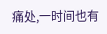痛处,一时间也有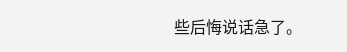些后悔说话急了。